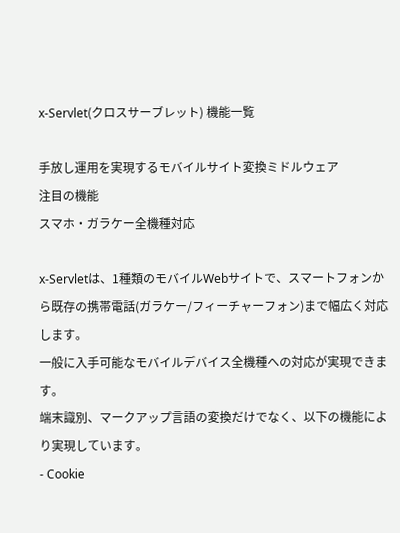x-Servlet(クロスサーブレット) 機能一覧

手放し運用を実現するモバイルサイト変換ミドルウェア
注目の機能
スマホ・ガラケー全機種対応

x-Servletは、1種類のモバイルWebサイトで、スマートフォンから既存の携帯電話(ガラケー/フィーチャーフォン)まで幅広く対応します。
一般に入手可能なモバイルデバイス全機種への対応が実現できます。
端末識別、マークアップ言語の変換だけでなく、以下の機能により実現しています。
- Cookie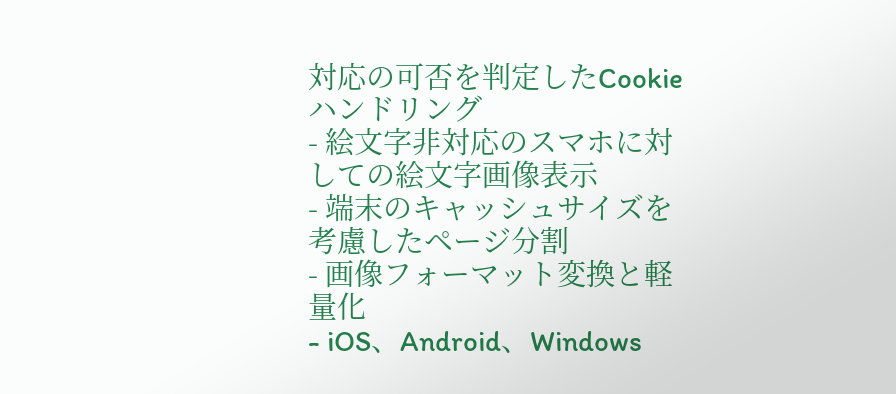対応の可否を判定したCookieハンドリング
- 絵文字非対応のスマホに対しての絵文字画像表示
- 端末のキャッシュサイズを考慮したページ分割
- 画像フォーマット変換と軽量化
- iOS、Android、Windows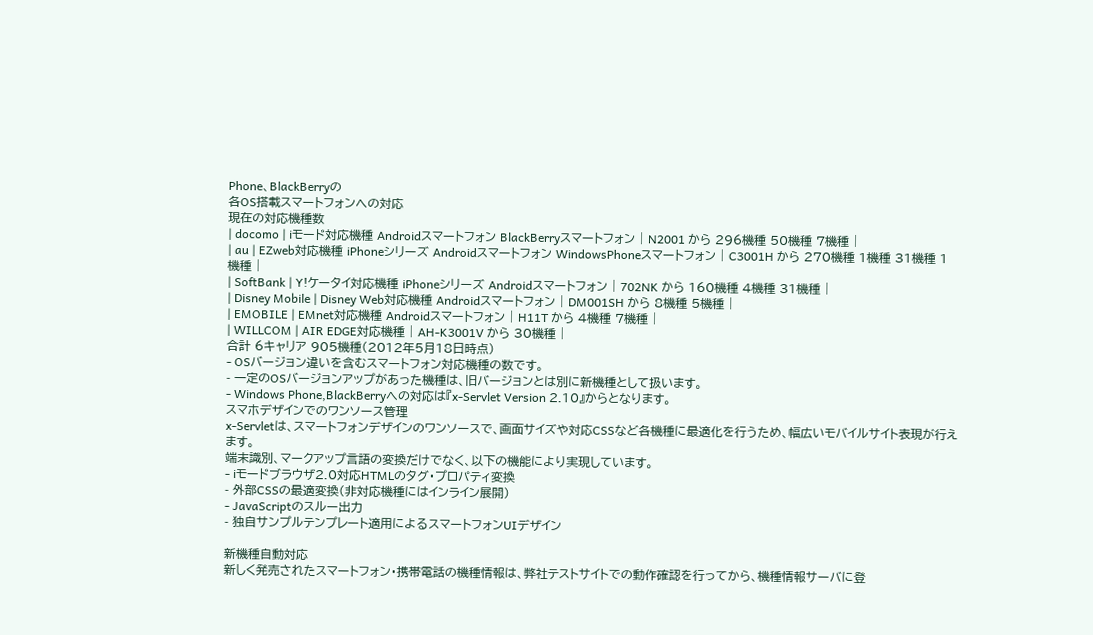Phone、BlackBerryの
各OS搭載スマートフォンへの対応
現在の対応機種数
| docomo | iモード対応機種 Androidスマートフォン BlackBerryスマートフォン | N2001 から 296機種 50機種 7機種 |
| au | EZweb対応機種 iPhoneシリーズ Androidスマートフォン WindowsPhoneスマートフォン | C3001H から 270機種 1機種 31機種 1機種 |
| SoftBank | Y!ケータイ対応機種 iPhoneシリーズ Androidスマートフォン | 702NK から 160機種 4機種 31機種 |
| Disney Mobile | Disney Web対応機種 Androidスマートフォン | DM001SH から 8機種 5機種 |
| EMOBILE | EMnet対応機種 Androidスマートフォン | H11T から 4機種 7機種 |
| WILLCOM | AIR EDGE対応機種 | AH-K3001V から 30機種 |
合計 6キャリア 905機種(2012年5月18日時点)
- OSバージョン違いを含むスマートフォン対応機種の数です。
- 一定のOSバージョンアップがあった機種は、旧バージョンとは別に新機種として扱います。
- Windows Phone,BlackBerryへの対応は『x-Servlet Version 2.10』からとなります。
スマホデザインでのワンソース管理
x-Servletは、スマートフォンデザインのワンソースで、画面サイズや対応CSSなど各機種に最適化を行うため、幅広いモバイルサイト表現が行えます。
端末識別、マークアップ言語の変換だけでなく、以下の機能により実現しています。
- iモードブラウザ2.0対応HTMLのタグ・プロパティ変換
- 外部CSSの最適変換(非対応機種にはインライン展開)
- JavaScriptのスルー出力
- 独自サンプルテンプレート適用によるスマートフォンUIデザイン

新機種自動対応
新しく発売されたスマートフォン・携帯電話の機種情報は、弊社テストサイトでの動作確認を行ってから、機種情報サーバに登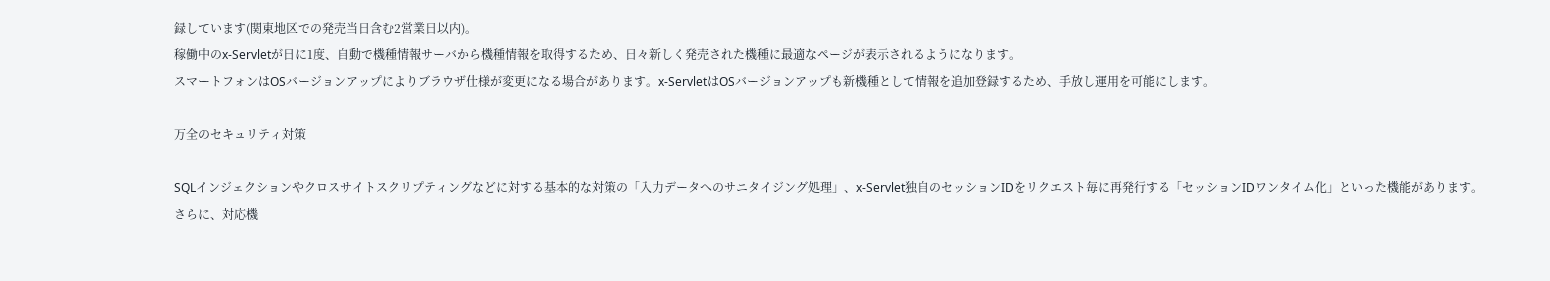録しています(関東地区での発売当日含む2営業日以内)。
稼働中のx-Servletが日に1度、自動で機種情報サーバから機種情報を取得するため、日々新しく発売された機種に最適なページが表示されるようになります。
スマートフォンはOSバージョンアップによりブラウザ仕様が変更になる場合があります。x-ServletはOSバージョンアップも新機種として情報を追加登録するため、手放し運用を可能にします。

万全のセキュリティ対策

SQLインジェクションやクロスサイトスクリプティングなどに対する基本的な対策の「入力データへのサニタイジング処理」、x-Servlet独自のセッションIDをリクエスト毎に再発行する「セッションIDワンタイム化」といった機能があります。
さらに、対応機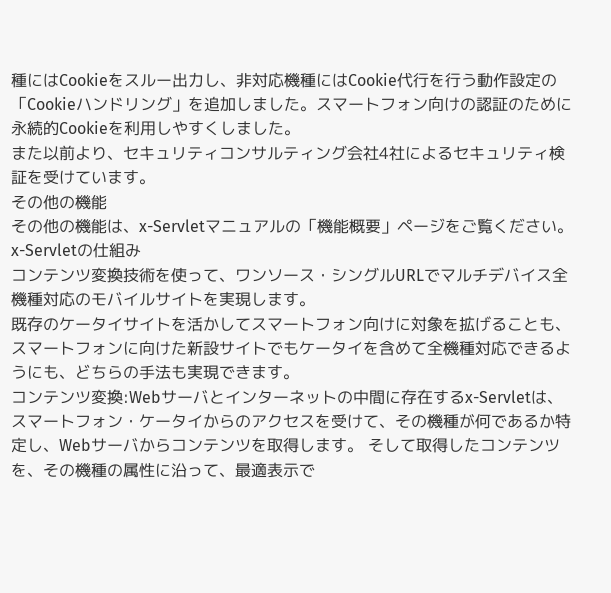種にはCookieをスルー出力し、非対応機種にはCookie代行を行う動作設定の「Cookieハンドリング」を追加しました。スマートフォン向けの認証のために永続的Cookieを利用しやすくしました。
また以前より、セキュリティコンサルティング会社4社によるセキュリティ検証を受けています。
その他の機能
その他の機能は、x-Servletマニュアルの「機能概要」ページをご覧ください。
x-Servletの仕組み
コンテンツ変換技術を使って、ワンソース・シングルURLでマルチデバイス全機種対応のモバイルサイトを実現します。
既存のケータイサイトを活かしてスマートフォン向けに対象を拡げることも、スマートフォンに向けた新設サイトでもケータイを含めて全機種対応できるようにも、どちらの手法も実現できます。
コンテンツ変換:Webサーバとインターネットの中間に存在するx-Servletは、スマートフォン・ケータイからのアクセスを受けて、その機種が何であるか特定し、Webサーバからコンテンツを取得します。 そして取得したコンテンツを、その機種の属性に沿って、最適表示で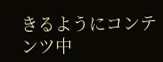きるようにコンテンツ中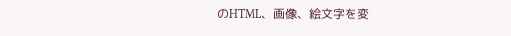のHTML、画像、絵文字を変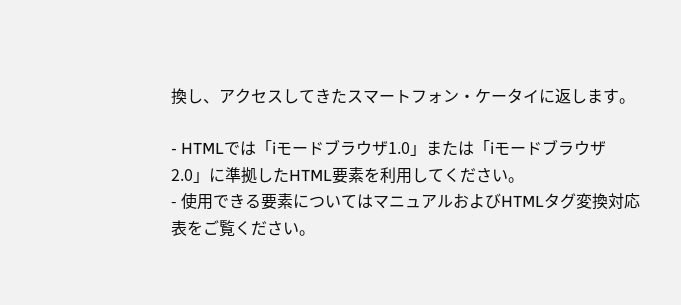換し、アクセスしてきたスマートフォン・ケータイに返します。

- HTMLでは「iモードブラウザ1.0」または「iモードブラウザ2.0」に準拠したHTML要素を利用してください。
- 使用できる要素についてはマニュアルおよびHTMLタグ変換対応表をご覧ください。